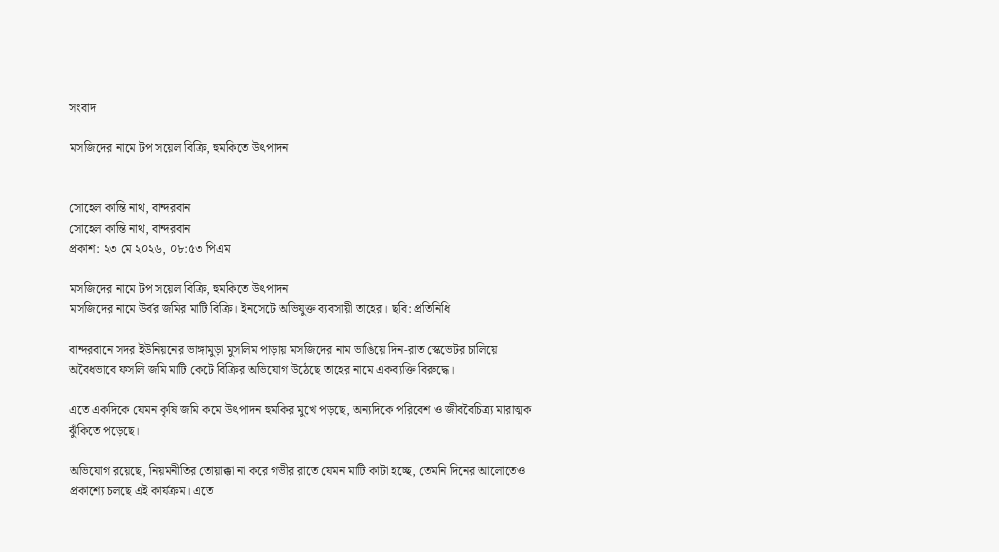সংবাদ

মসজিদের নামে টপ সয়েল বিক্রি, হুমকিতে উৎপাদন


সোহেল কান্তি নাথ, বান্দরবান
সোহেল কান্তি নাথ, বান্দরবান
প্রকাশ: ২৩ মে ২০২৬, ০৮:৫৩ পিএম

মসজিদের নামে টপ সয়েল বিক্রি, হুমকিতে উৎপাদন
মসজিদের নামে উর্বর জমির মাটি বিক্রি। ইনসেটে অভিযুক্ত ব্যবসায়ী তাহের। ছবি: প্রতিনিধি

বান্দরবানে সদর ইউনিয়নের ভাঙ্গামুড়া মুসলিম পাড়ায় মসজিদের নাম ভাঙিয়ে দিন-রাত স্কেভেটর চালিয়ে অবৈধভাবে ফসলি জমি মাটি কেটে বিক্রির অভিযোগ উঠেছে তাহের নামে একব্যক্তি বিরুদ্ধে।

এতে একদিকে যেমন কৃষি জমি কমে উৎপাদন হুমকির মুখে পড়ছে, অন্যদিকে পরিবেশ ও জীববৈচিত্র্য মারাত্মক ঝুঁকিতে পড়েছে।

অভিযোগ রয়েছে, নিয়মনীতির তোয়াক্কা না করে গভীর রাতে যেমন মাটি কাটা হচ্ছে, তেমনি দিনের আলোতেও প্রকাশ্যে চলছে এই কার্যক্রম। এতে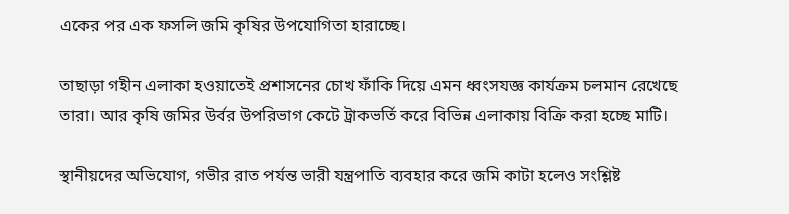একের পর এক ফসলি জমি কৃষির উপযোগিতা হারাচ্ছে।

তাছাড়া গহীন এলাকা হওয়াতেই প্রশাসনের চোখ ফাঁকি দিয়ে এমন ধ্বংসযজ্ঞ কার্যক্রম চলমান রেখেছে তারা। আর কৃষি জমির উর্বর উপরিভাগ কেটে ট্রাকভর্তি করে বিভিন্ন এলাকায় বিক্রি করা হচ্ছে মাটি।

স্থানীয়দের অভিযোগ, গভীর রাত পর্যন্ত ভারী যন্ত্রপাতি ব্যবহার করে জমি কাটা হলেও সংশ্লিষ্ট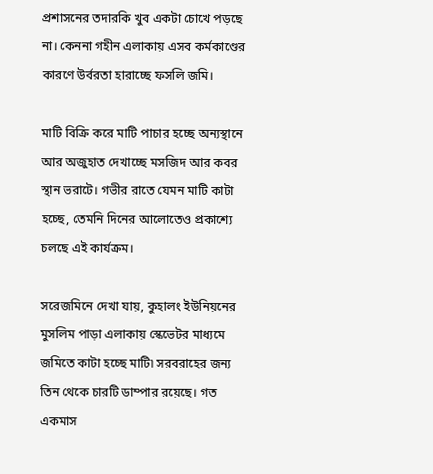প্রশাসনের তদারকি খুব একটা চোখে পড়ছে না। কেননা গহীন এলাকায় এসব কর্মকাণ্ডের কারণে উর্বরতা হারাচ্ছে ফসলি জমি।

মাটি বিক্রি করে মাটি পাচার হচ্ছে অন্যস্থানে আর অজুহাত দেখাচ্ছে মসজিদ আর কবর স্থান ভরাটে। গভীর রাতে যেমন মাটি কাটা হচ্ছে, তেমনি দিনের আলোতেও প্রকাশ্যে চলছে এই কার্যক্রম।

সরেজমিনে দেখা যায়, কুহালং ইউনিয়নের মুসলিম পাড়া এলাকায় স্কেভেটর মাধ্যমে জমিতে কাটা হচ্ছে মাটি৷ সরবরাহের জন্য তিন থেকে চারটি ডাম্পার রয়েছে। গত একমাস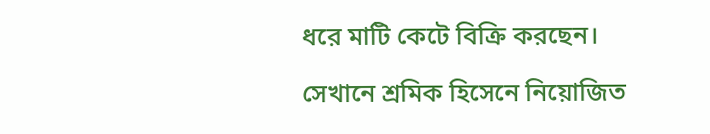ধরে মাটি কেটে বিক্রি করছেন।

সেখানে শ্রমিক হিসেনে নিয়োজিত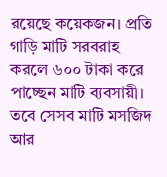রয়েছে কয়েকজন। প্রতি গাড়ি মাটি সরবরাহ করলে ৬০০ টাকা করে পাচ্ছেন মাটি ব্যবসায়ী। তবে সেসব মাটি মসজিদ আর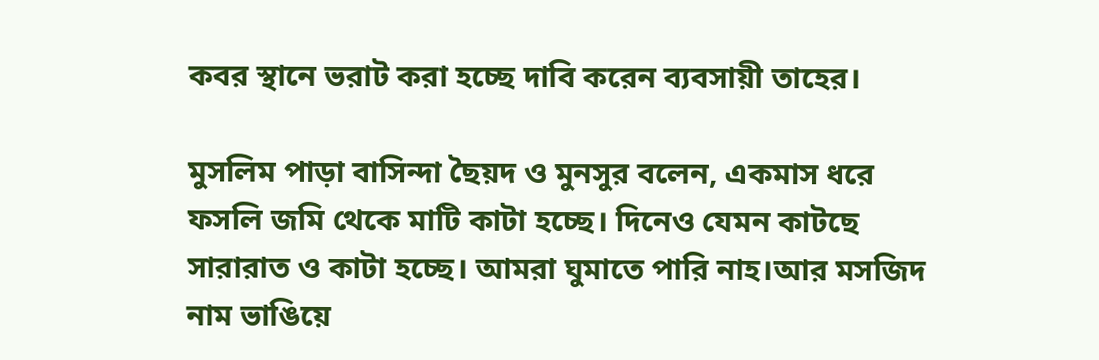কবর স্থানে ভরাট করা হচ্ছে দাবি করেন ব্যবসায়ী তাহের।

মুসলিম পাড়া বাসিন্দা ছৈয়দ ও মুনসুর বলেন, একমাস ধরে ফসলি জমি থেকে মাটি কাটা হচ্ছে। দিনেও যেমন কাটছে সারারাত ও কাটা হচ্ছে। আমরা ঘুমাতে পারি নাহ।আর মসজিদ নাম ভাঙিয়ে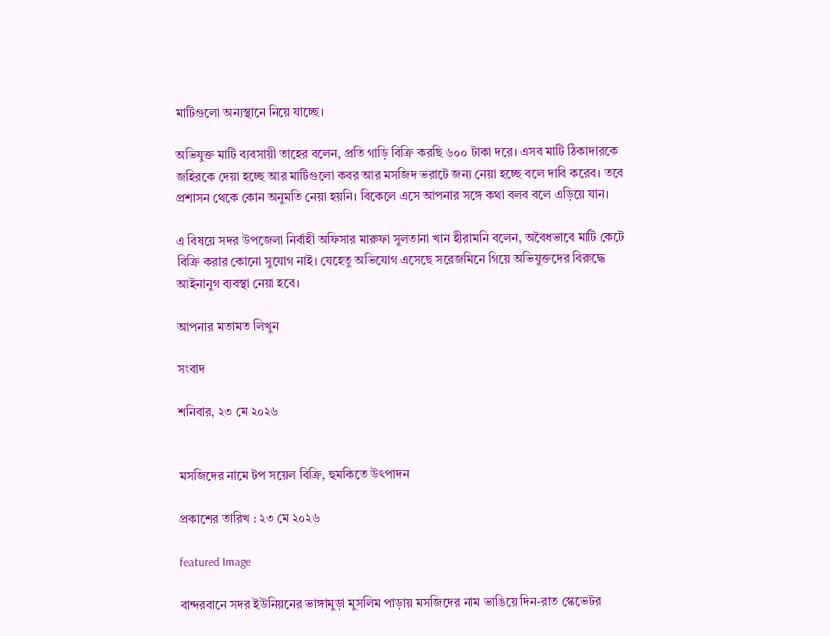মাটিগুলো অন্যস্থানে নিয়ে যাচ্ছে।

অভিযুক্ত মাটি ব্যবসায়ী তাহের বলেন, প্রতি গাড়ি বিক্রি করছি ৬০০ টাকা দরে। এসব মাটি ঠিকাদারকে জহিরকে দেয়া হচ্ছে আর মাটিগুলো কবর আর মসজিদ ভরাটে জন্য নেয়া হচ্ছে বলে দাবি করেব। তবে প্রশাসন থেকে কোন অনুমতি নেয়া হয়নি। বিকেলে এসে আপনার সঙ্গে কথা বলব বলে এড়িয়ে যান।

এ বিষয়ে সদর উপজেলা নির্বাহী অফিসার মারুফা সুলতানা খান হীরামনি বলেন, অবৈধভাবে মাটি কেটে বিক্রি করার কোনো সুযোগ নাই। যেহেতু অভিযোগ এসেছে সরেজমিনে গিয়ে অভিযুক্তদের বিরুদ্ধে আইনানুগ ব্যবস্থা নেয়া হবে।

আপনার মতামত লিখুন

সংবাদ

শনিবার, ২৩ মে ২০২৬


মসজিদের নামে টপ সয়েল বিক্রি, হুমকিতে উৎপাদন

প্রকাশের তারিখ : ২৩ মে ২০২৬

featured Image

বান্দরবানে সদর ইউনিয়নের ভাঙ্গামুড়া মুসলিম পাড়ায় মসজিদের নাম ভাঙিয়ে দিন-রাত স্কেভেটর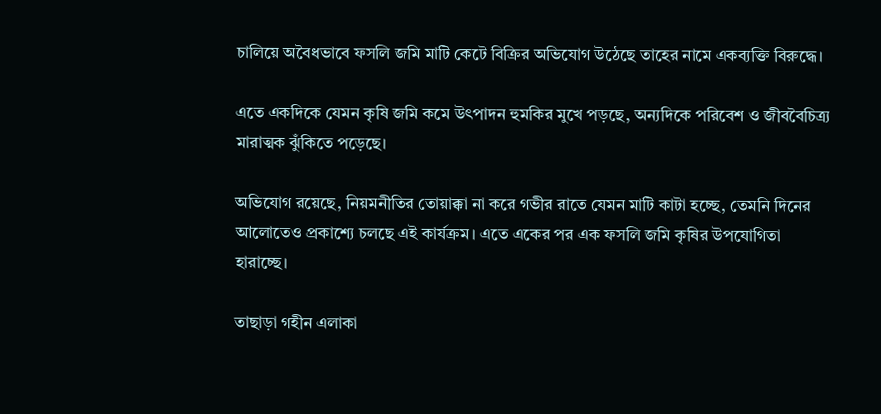চালিয়ে অবৈধভাবে ফসলি জমি মাটি কেটে বিক্রির অভিযোগ উঠেছে তাহের নামে একব্যক্তি বিরুদ্ধে।

এতে একদিকে যেমন কৃষি জমি কমে উৎপাদন হুমকির মুখে পড়ছে, অন্যদিকে পরিবেশ ও জীববৈচিত্র্য মারাত্মক ঝুঁকিতে পড়েছে।

অভিযোগ রয়েছে, নিয়মনীতির তোয়াক্কা না করে গভীর রাতে যেমন মাটি কাটা হচ্ছে, তেমনি দিনের আলোতেও প্রকাশ্যে চলছে এই কার্যক্রম। এতে একের পর এক ফসলি জমি কৃষির উপযোগিতা হারাচ্ছে।

তাছাড়া গহীন এলাকা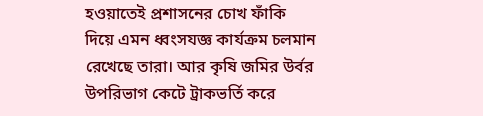হওয়াতেই প্রশাসনের চোখ ফাঁকি দিয়ে এমন ধ্বংসযজ্ঞ কার্যক্রম চলমান রেখেছে তারা। আর কৃষি জমির উর্বর উপরিভাগ কেটে ট্রাকভর্তি করে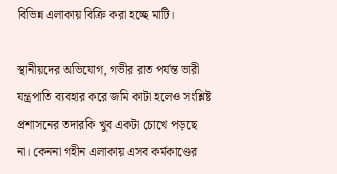বিভিন্ন এলাকায় বিক্রি করা হচ্ছে মাটি।

স্থানীয়দের অভিযোগ, গভীর রাত পর্যন্ত ভারী যন্ত্রপাতি ব্যবহার করে জমি কাটা হলেও সংশ্লিষ্ট প্রশাসনের তদারকি খুব একটা চোখে পড়ছে না। কেননা গহীন এলাকায় এসব কর্মকাণ্ডের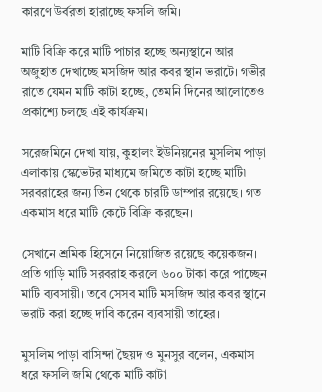কারণে উর্বরতা হারাচ্ছে ফসলি জমি।

মাটি বিক্রি করে মাটি পাচার হচ্ছে অন্যস্থানে আর অজুহাত দেখাচ্ছে মসজিদ আর কবর স্থান ভরাটে। গভীর রাতে যেমন মাটি কাটা হচ্ছে, তেমনি দিনের আলোতেও প্রকাশ্যে চলছে এই কার্যক্রম।

সরেজমিনে দেখা যায়, কুহালং ইউনিয়নের মুসলিম পাড়া এলাকায় স্কেভেটর মাধ্যমে জমিতে কাটা হচ্ছে মাটি৷ সরবরাহের জন্য তিন থেকে চারটি ডাম্পার রয়েছে। গত একমাস ধরে মাটি কেটে বিক্রি করছেন।

সেখানে শ্রমিক হিসেনে নিয়োজিত রয়েছে কয়েকজন। প্রতি গাড়ি মাটি সরবরাহ করলে ৬০০ টাকা করে পাচ্ছেন মাটি ব্যবসায়ী। তবে সেসব মাটি মসজিদ আর কবর স্থানে ভরাট করা হচ্ছে দাবি করেন ব্যবসায়ী তাহের।

মুসলিম পাড়া বাসিন্দা ছৈয়দ ও মুনসুর বলেন, একমাস ধরে ফসলি জমি থেকে মাটি কাটা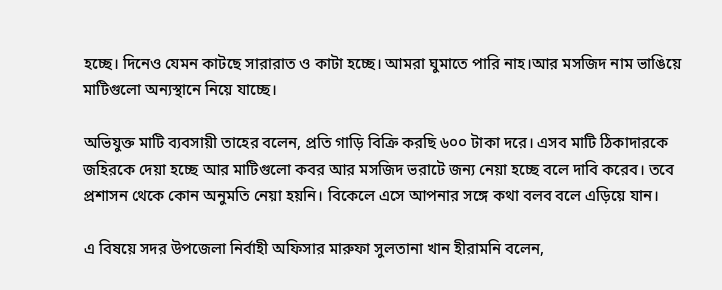হচ্ছে। দিনেও যেমন কাটছে সারারাত ও কাটা হচ্ছে। আমরা ঘুমাতে পারি নাহ।আর মসজিদ নাম ভাঙিয়ে মাটিগুলো অন্যস্থানে নিয়ে যাচ্ছে।

অভিযুক্ত মাটি ব্যবসায়ী তাহের বলেন, প্রতি গাড়ি বিক্রি করছি ৬০০ টাকা দরে। এসব মাটি ঠিকাদারকে জহিরকে দেয়া হচ্ছে আর মাটিগুলো কবর আর মসজিদ ভরাটে জন্য নেয়া হচ্ছে বলে দাবি করেব। তবে প্রশাসন থেকে কোন অনুমতি নেয়া হয়নি। বিকেলে এসে আপনার সঙ্গে কথা বলব বলে এড়িয়ে যান।

এ বিষয়ে সদর উপজেলা নির্বাহী অফিসার মারুফা সুলতানা খান হীরামনি বলেন,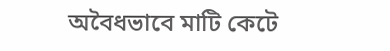অবৈধভাবে মাটি কেটে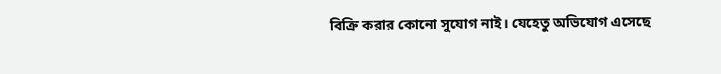বিক্রি করার কোনো সুযোগ নাই। যেহেতু অভিযোগ এসেছে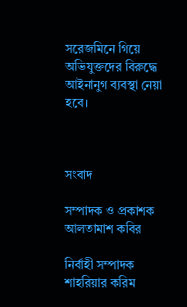সরেজমিনে গিয়ে অভিযুক্তদের বিরুদ্ধে আইনানুগ ব্যবস্থা নেয়া হবে।



সংবাদ

সম্পাদক ও প্রকাশক
আলতামাশ কবির

নির্বাহী সম্পাদক
শাহরিয়ার করিম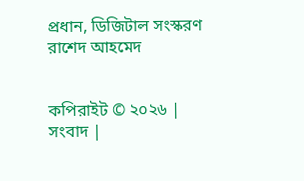প্রধান, ডিজিটাল সংস্করণ
রাশেদ আহমেদ


কপিরাইট © ২০২৬ | সংবাদ |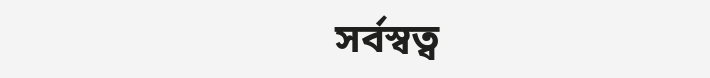সর্বস্বত্ব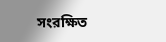সংরক্ষিত